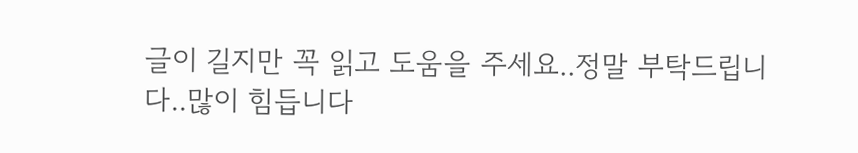글이 길지만 꼭 읽고 도움을 주세요..정말 부탁드립니다..많이 힘듭니다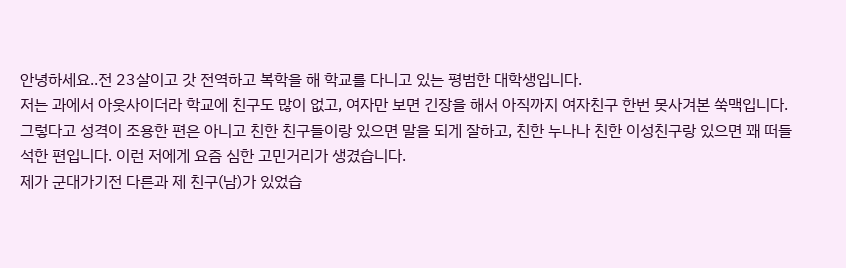안녕하세요..전 23살이고 갓 전역하고 복학을 해 학교를 다니고 있는 평범한 대학생입니다.
저는 과에서 아웃사이더라 학교에 친구도 많이 없고, 여자만 보면 긴장을 해서 아직까지 여자친구 한번 못사겨본 쑥맥입니다. 그렇다고 성격이 조용한 편은 아니고 친한 친구들이랑 있으면 말을 되게 잘하고, 친한 누나나 친한 이성친구랑 있으면 꽤 떠들석한 편입니다. 이런 저에게 요즘 심한 고민거리가 생겼습니다.
제가 군대가기전 다른과 제 친구(남)가 있었습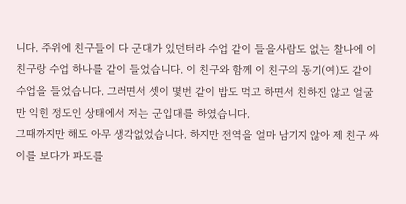니다. 주위에 친구들이 다 군대가 있던터라 수업 같이 들을사람도 없는 찰나에 이 친구랑 수업 하나를 같이 들었습니다. 이 친구와 함께 이 친구의 동기(여)도 같이 수업을 들었습니다. 그러면서 셋이 몇번 같이 밥도 먹고 하면서 친하진 않고 얼굴만 익힌 정도인 상태에서 저는 군입대를 하였습니다.
그때까지만 해도 아무 생각없었습니다. 하지만 전역을 얼마 남기지 않아 제 친구 싸이를 보다가 파도를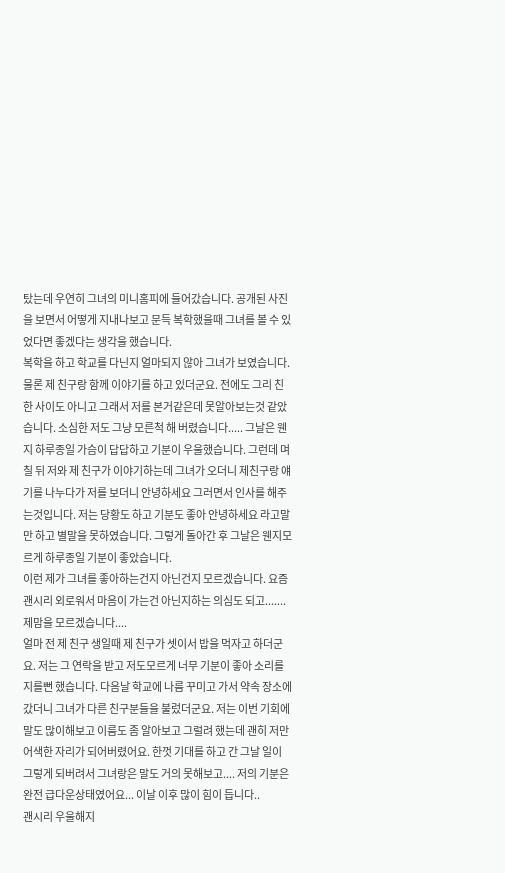탔는데 우연히 그녀의 미니홈피에 들어갔습니다. 공개된 사진을 보면서 어떻게 지내나보고 문득 복학했을때 그녀를 볼 수 있었다면 좋겠다는 생각을 했습니다.
복학을 하고 학교를 다닌지 얼마되지 않아 그녀가 보였습니다. 물론 제 친구랑 함께 이야기를 하고 있더군요. 전에도 그리 친한 사이도 아니고 그래서 저를 본거같은데 못알아보는것 같았습니다. 소심한 저도 그냥 모른척 해 버렸습니다..... 그날은 웬지 하루종일 가슴이 답답하고 기분이 우울했습니다. 그런데 며칠 뒤 저와 제 친구가 이야기하는데 그녀가 오더니 제친구랑 얘기를 나누다가 저를 보더니 안녕하세요 그러면서 인사를 해주는것입니다. 저는 당황도 하고 기분도 좋아 안녕하세요 라고말만 하고 별말을 못하였습니다. 그렇게 돌아간 후 그날은 웬지모르게 하루종일 기분이 좋았습니다.
이런 제가 그녀를 좋아하는건지 아닌건지 모르겠습니다. 요즘 괜시리 외로워서 마음이 가는건 아닌지하는 의심도 되고....... 제맘을 모르겠습니다....
얼마 전 제 친구 생일때 제 친구가 셋이서 밥을 먹자고 하더군요. 저는 그 연락을 받고 저도모르게 너무 기분이 좋아 소리를 지를뻔 했습니다. 다음날 학교에 나름 꾸미고 가서 약속 장소에 갔더니 그녀가 다른 친구분들을 불렀더군요. 저는 이번 기회에 말도 많이해보고 이름도 좀 알아보고 그럴려 했는데 괜히 저만 어색한 자리가 되어버렸어요. 한껏 기대를 하고 간 그날 일이 그렇게 되버려서 그녀랑은 말도 거의 못해보고.... 저의 기분은 완전 급다운상태였어요... 이날 이후 많이 힘이 듭니다..
괜시리 우울해지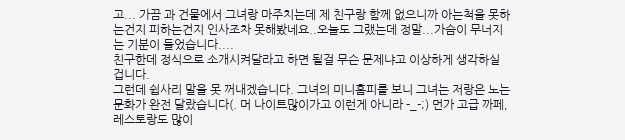고... 가끔 과 건물에서 그녀랑 마주치는데 제 친구랑 함께 없으니까 아는척을 못하는건지 피하는건지 인사조차 못해봤네요..오늘도 그랬는데 정말...가슴이 무너지는 기분이 들었습니다....
친구한데 정식으로 소개시켜달라고 하면 될걸 무슨 문제냐고 이상하게 생각하실겁니다.
그런데 쉽사리 말을 못 꺼내겠습니다. 그녀의 미니홈피를 보니 그녀는 저랑은 노는 문화가 완전 달랐습니다(. 머 나이트많이가고 이런게 아니라 -_-;) 먼가 고급 까페,레스토랑도 많이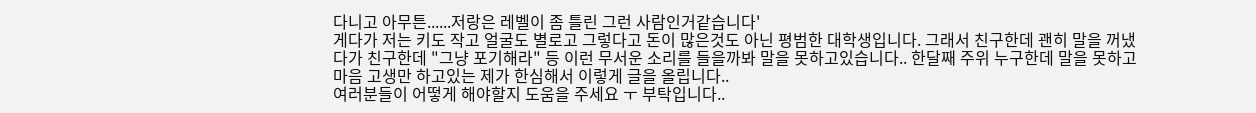다니고 아무튼......저랑은 레벨이 좀 틀린 그런 사람인거같습니다'
게다가 저는 키도 작고 얼굴도 별로고 그렇다고 돈이 많은것도 아닌 평범한 대학생입니다. 그래서 친구한데 괜히 말을 꺼냈다가 친구한데 "그냥 포기해라" 등 이런 무서운 소리를 들을까봐 말을 못하고있습니다.. 한달째 주위 누구한데 말을 못하고 마음 고생만 하고있는 제가 한심해서 이렇게 글을 올립니다..
여러분들이 어떻게 해야할지 도움을 주세요 ㅜ 부탁입니다..